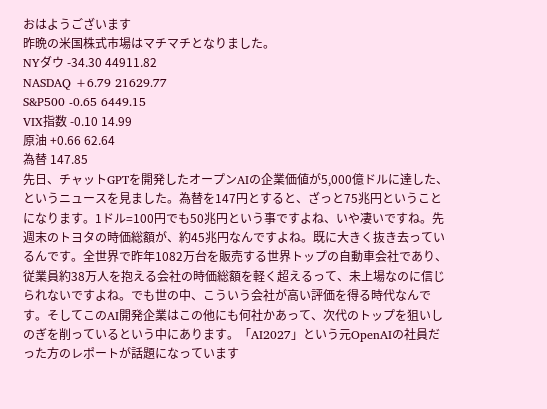おはようございます
昨晩の米国株式市場はマチマチとなりました。
NYダウ -34.30 44911.82
NASDAQ +6.79 21629.77
S&P500 -0.65 6449.15
VIX指数 -0.10 14.99
原油 +0.66 62.64
為替 147.85
先日、チャットGPTを開発したオープンAIの企業価値が5,000億ドルに達した、というニュースを見ました。為替を147円とすると、ざっと75兆円ということになります。1ドル=100円でも50兆円という事ですよね、いや凄いですね。先週末のトヨタの時価総額が、約45兆円なんですよね。既に大きく抜き去っているんです。全世界で昨年1082万台を販売する世界トップの自動車会社であり、従業員約38万人を抱える会社の時価総額を軽く超えるって、未上場なのに信じられないですよね。でも世の中、こういう会社が高い評価を得る時代なんです。そしてこのAI開発企業はこの他にも何社かあって、次代のトップを狙いしのぎを削っているという中にあります。「AI2027」という元OpenAIの社員だった方のレポートが話題になっています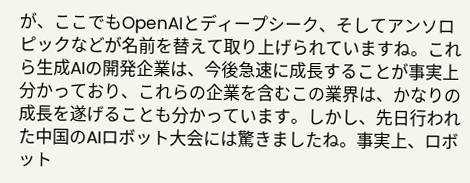が、ここでもOpenAIとディープシーク、そしてアンソロピックなどが名前を替えて取り上げられていますね。これら生成AIの開発企業は、今後急速に成長することが事実上分かっており、これらの企業を含むこの業界は、かなりの成長を遂げることも分かっています。しかし、先日行われた中国のAIロボット大会には驚きましたね。事実上、ロボット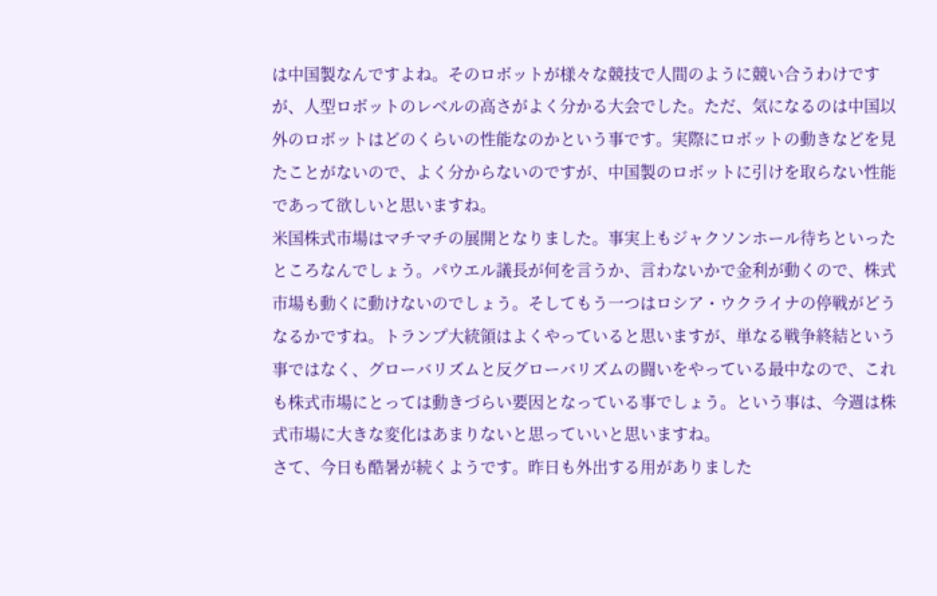は中国製なんですよね。そのロボットが様々な競技で人間のように競い合うわけですが、人型ロボットのレベルの高さがよく分かる大会でした。ただ、気になるのは中国以外のロボットはどのくらいの性能なのかという事です。実際にロボットの動きなどを見たことがないので、よく分からないのですが、中国製のロボットに引けを取らない性能であって欲しいと思いますね。
米国株式市場はマチマチの展開となりました。事実上もジャクソンホール待ちといったところなんでしょう。パウエル議長が何を言うか、言わないかで金利が動くので、株式市場も動くに動けないのでしょう。そしてもう一つはロシア・ウクライナの停戦がどうなるかですね。トランプ大統領はよくやっていると思いますが、単なる戦争終結という事ではなく、グローバリズムと反グローバリズムの闘いをやっている最中なので、これも株式市場にとっては動きづらい要因となっている事でしょう。という事は、今週は株式市場に大きな変化はあまりないと思っていいと思いますね。
さて、今日も酷暑が続くようです。昨日も外出する用がありました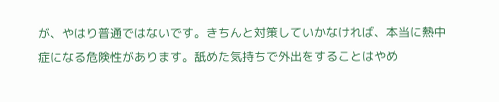が、やはり普通ではないです。きちんと対策していかなければ、本当に熱中症になる危険性があります。舐めた気持ちで外出をすることはやめ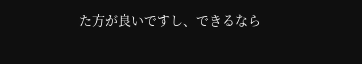た方が良いですし、できるなら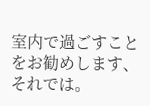室内で過ごすことをお勧めします、それでは。